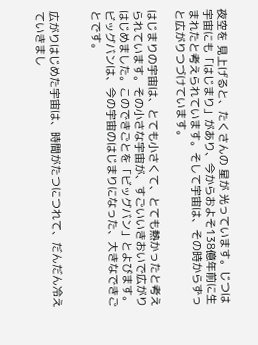夜空を 見上げると、たくさんの 星が 光っています。じつは宇宙にも「はじまり」があり、今からおよそ138億年前に生まれたと考えられています。そして宇宙は、その時からずっと広がりつづけています。

はじまりの宇宙は、とても小さくて、とても熱かったと考えられています。その小さな宇宙が、すごいいきおいで広がりはじめました。このできごとを「ビッグバン」とよびます。ビッグバンは、今の宇宙のはじまりになった、大きなできごとです。


広がりはじめた宇宙は、時間がたつにつれて、だんだん冷えていきまし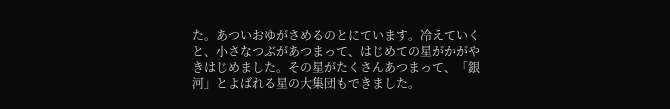た。あついおゆがさめるのとにています。冷えていくと、小さなつぶがあつまって、はじめての星がかがやきはじめました。その星がたくさんあつまって、「銀河」とよばれる星の大集団もできました。